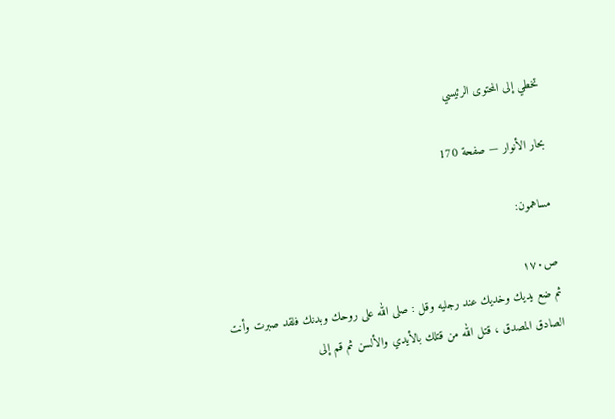تخطي إلى المحتوى الرئيسي

بحار الأنوار — صفحة 170

مساهمون:

ص١٧٠
ثم ضع يديك وخديك عند رجليه وقل : صلى الله على روحك وبدنك فلقد صبرت وأنت الصادق المصدق ، قتل الله من قتلك بالأيدي والألسن ثم قم إلى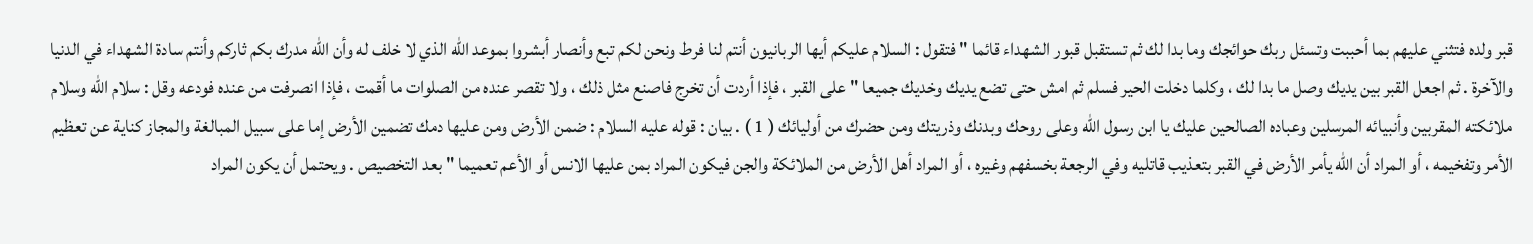قبر ولده فتثني عليهم بما أحببت وتسئل ربك حوائجك وما بدا لك ثم تستقبل قبور الشهداء قائما " فتقول : السلام عليكم أيها الربانيون أنتم لنا فرط ونحن لكم تبع وأنصار أبشروا بموعد الله الذي لا خلف له وأن الله مدرك بكم ثاركم وأنتم سادة الشهداء في الدنيا والآخرة . ثم اجعل القبر بين يديك وصل ما بدا لك ، وكلما دخلت الحير فسلم ثم امش حتى تضع يديك وخديك جميعا " على القبر ، فإذا أردت أن تخرج فاصنع مثل ذلك ، ولا تقصر عنده من الصلوات ما أقمت ، فإذا انصرفت من عنده فودعه وقل : سلام الله وسلام ملائكته المقربين وأنبيائه المرسلين وعباده الصالحين عليك يا ابن رسول الله وعلى روحك وبدنك وذريتك ومن حضرك من أوليائك ( 1 ) . بيان : قوله عليه السلام : ضمن الأرض ومن عليها دمك تضمين الأرض إما على سبيل المبالغة والمجاز كناية عن تعظيم الأمر وتفخيمه ، أو المراد أن الله يأمر الأرض في القبر بتعذيب قاتليه وفي الرجعة بخسفهم وغيره ، أو المراد أهل الأرض من الملائكة والجن فيكون المراد بمن عليها الانس أو الأعم تعميما " بعد التخصيص . ويحتمل أن يكون المراد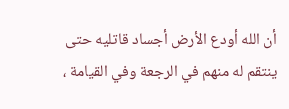أن الله أودع الأرض أجساد قاتليه حتى ينتقم له منهم في الرجعة وفي القيامة ،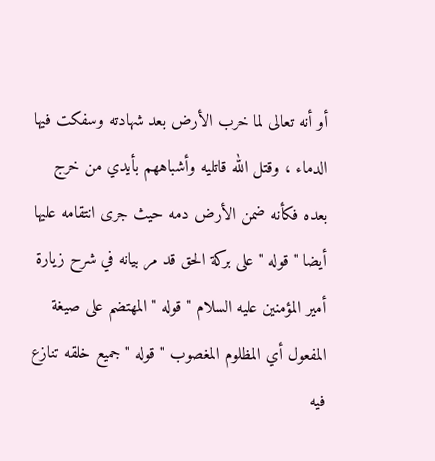أو أنه تعالى لما خرب الأرض بعد شهادته وسفكت فيها الدماء ، وقتل الله قاتليه وأشباههم بأيدي من خرج بعده فكأنه ضمن الأرض دمه حيث جرى انتقامه عليها أيضا " قوله " على بركة الحق قد مر بيانه في شرح زيارة أمير المؤمنين عليه السلام " قوله " المهتضم على صيغة المفعول أي المظلوم المغصوب " قوله " جميع خلقه تنازع فيه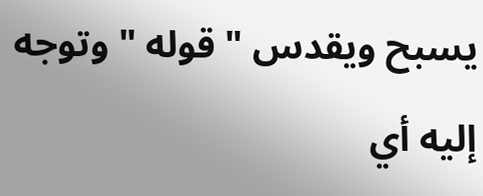يسبح ويقدس " قوله " وتوجه إليه أي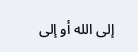إلى الله أو إلى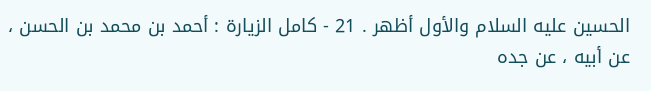الحسين عليه السلام والأول أظهر . 21 - كامل الزيارة : أحمد بن محمد بن الحسن ، عن أبيه ، عن جده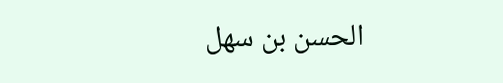الحسن بن سهل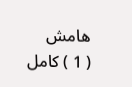هامش
( 1 ) كامل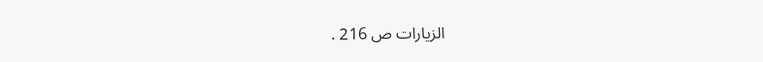الزيارات ص 216 .